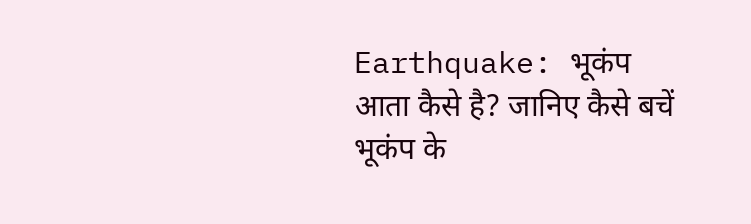Earthquake: भूकंप आता कैसे है? जानिए कैसे बचें भूकंप के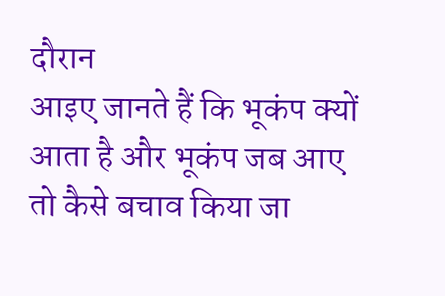दौरान
आइए जानते हैं कि भूकंप क्यों आता है और भूकंप जब आए तो कैसे बचाव किया जा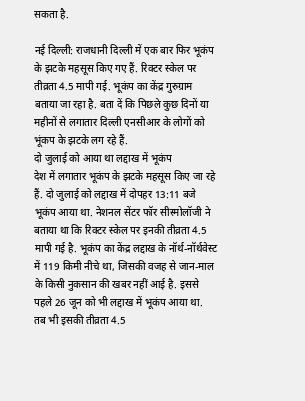सकता है.

नई दिल्ली: राजधानी दिल्ली में एक बार फिर भूकंप के झटके महसूस किए गए हैं. रिक्टर स्केल पर तीव्रता 4.5 मापी गई. भूकंप का केंद्र गुरुग्राम बताया जा रहा है. बता दें कि पिछले कुछ दिनों या महीनों से लगातार दिल्ली एनसीआर के लोगों को भूंकप के झटके लग रहे हैं.
दो जुलाई को आया था लद्दाख में भूकंप
देश में लगातार भूकंप के झटके महसूस किए जा रहे हैं. दो जुलाई को लद्दाख में दोपहर 13:11 बजे भूकंप आया था. नेशनल सेंटर फॉर सीस्मोलॉजी ने बताया था कि रिक्टर स्केल पर इनकी तीव्रता 4.5 मापी गई है. भूकंप का केंद्र लद्दाख के नॉर्थ-नॉर्थवेस्ट में 119 किमी नीचे था, जिसकी वजह से जान-माल के किसी नुकसान की खबर नहीं आई है. इससे पहले 26 जून को भी लद्दाख में भूकंप आया था. तब भी इसकी तीव्रता 4.5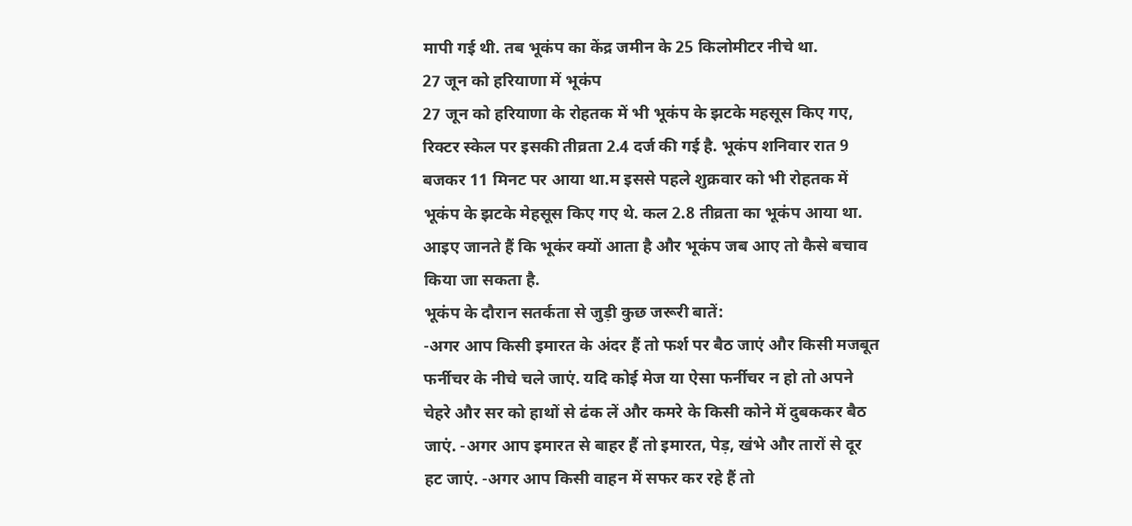मापी गई थी. तब भूकंप का केंद्र जमीन के 25 किलोमीटर नीचे था.
27 जून को हरियाणा में भूकंप
27 जून को हरियाणा के रोहतक में भी भूकंप के झटके महसूस किए गए, रिक्टर स्केल पर इसकी तीव्रता 2.4 दर्ज की गई है. भूकंप शनिवार रात 9 बजकर 11 मिनट पर आया था.म इससे पहले शुक्रवार को भी रोहतक में भूकंप के झटके मेहसूस किए गए थे. कल 2.8 तीव्रता का भूकंप आया था.
आइए जानते हैं कि भूकंर क्यों आता है और भूकंप जब आए तो कैसे बचाव किया जा सकता है.
भूकंप के दौरान सतर्कता से जुड़ी कुछ जरूरी बातें:
-अगर आप किसी इमारत के अंदर हैं तो फर्श पर बैठ जाएं और किसी मजबूत फर्नीचर के नीचे चले जाएं. यदि कोई मेज या ऐसा फर्नीचर न हो तो अपने चेहरे और सर को हाथों से ढंक लें और कमरे के किसी कोने में दुबककर बैठ जाएं. -अगर आप इमारत से बाहर हैं तो इमारत, पेड़, खंभे और तारों से दूर हट जाएं. -अगर आप किसी वाहन में सफर कर रहे हैं तो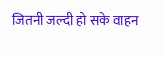जितनी जल्दी हो सके वाहन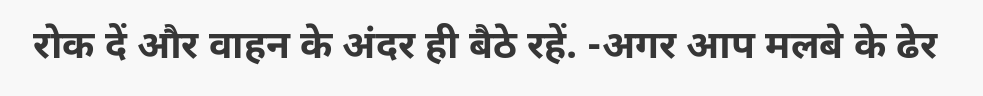रोक दें और वाहन के अंदर ही बैठे रहें. -अगर आप मलबे के ढेर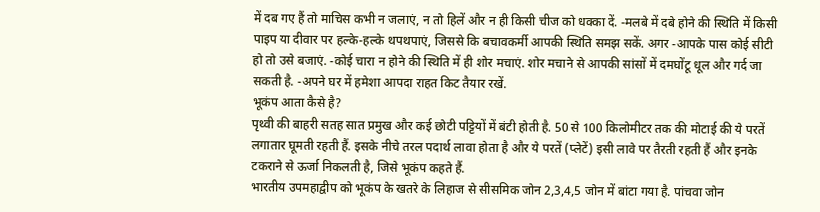में दब गए हैं तो माचिस कभी न जलाएं, न तो हिलें और न ही किसी चीज को धक्का दें. -मलबे में दबे होने की स्थिति में किसी पाइप या दीवार पर हल्के-हल्के थपथपाएं, जिससे कि बचावकर्मी आपकी स्थिति समझ सकें. अगर -आपके पास कोई सीटी हो तो उसे बजाएं. -कोई चारा न होने की स्थिति में ही शोर मचाएं. शोर मचाने से आपकी सांसों में दमघोंटू धूल और गर्द जा सकती है. -अपने घर में हमेशा आपदा राहत किट तैयार रखें.
भूकंप आता कैसे है?
पृथ्वी की बाहरी सतह सात प्रमुख और कई छोटी पट्टियों में बंटी होती है. 50 से 100 किलोमीटर तक की मोटाई की ये परतें लगातार घूमती रहती हैं. इसके नीचे तरल पदार्थ लावा होता है और ये परतें (प्लेटें) इसी लावे पर तैरती रहती हैं और इनके टकराने से ऊर्जा निकलती है, जिसे भूकंप कहते हैं.
भारतीय उपमहाद्वीप को भूकंप के खतरे के लिहाज से सीसमिक जोन 2,3,4,5 जोन में बांटा गया है. पांचवा जोन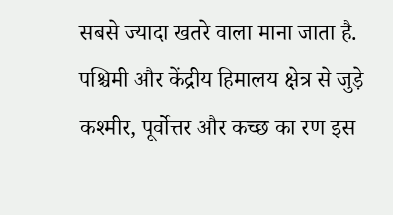सबसे ज्यादा खतरे वाला माना जाता है. पश्चिमी और केंद्रीय हिमालय क्षेत्र से जुड़े कश्मीर, पूर्वोत्तर और कच्छ का रण इस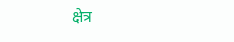क्षेत्र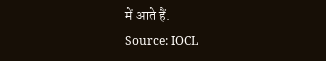में आते हैं.
Source: IOCL